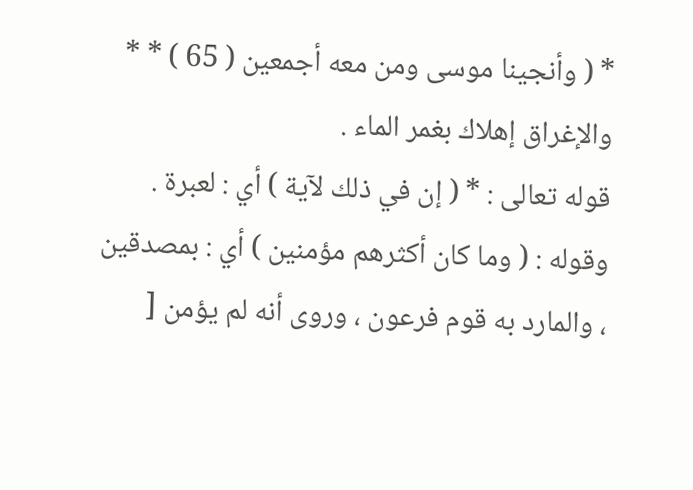* ( وأنجينا موسى ومن معه أجمعين ( 65 ) * * والإغراق إهلاك بغمر الماء .
قوله تعالى : * ( إن في ذلك لآية ) أي : لعبرة .
وقوله : ( وما كان أكثرهم مؤمنين ) أي : بمصدقين ، والمارد به قوم فرعون ، وروى أنه لم يؤمن [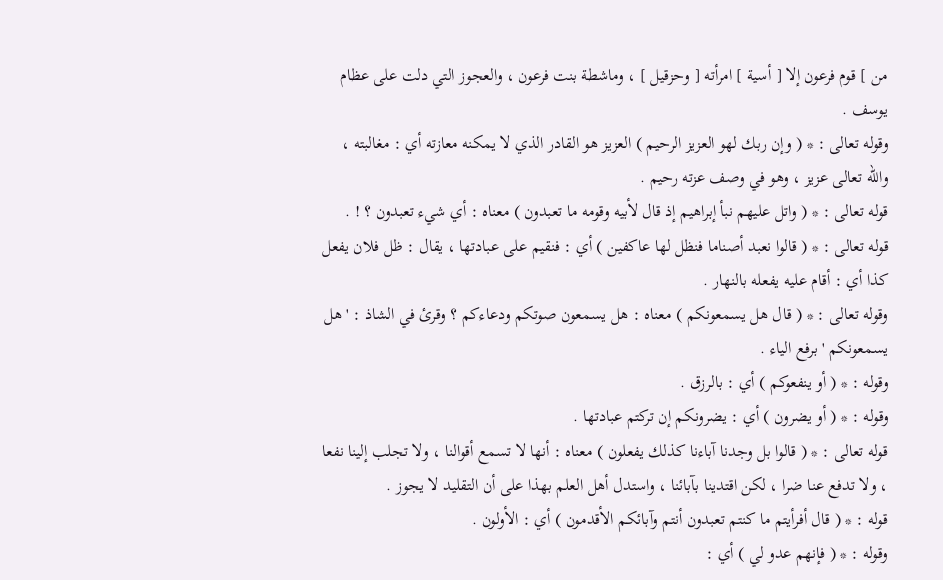من ] قوم فرعون إلا [ أسية ] امرأته [ وحزقيل ] ، وماشطة بنت فرعون ، والعجوز التي دلت على عظام يوسف .
وقوله تعالى : * ( وإن ربك لهو العزيز الرحيم ) العزيز هو القادر الذي لا يمكنه معازته أي : مغالبته ، والله تعالى عزيز ، وهو في وصف عزته رحيم .
قوله تعالى : * ( واتل عليهم نبأ إبراهيم إذ قال لأبيه وقومه ما تعبدون ) معناه : أي شيء تعبدون ؟ ! .
قوله تعالى : * ( قالوا نعبد أصناما فنظل لها عاكفين ) أي : فنقيم على عبادتها ، يقال : ظل فلان يفعل كذا أي : أقام عليه يفعله بالنهار .
وقوله تعالى : * ( قال هل يسمعونكم ) معناه : هل يسمعون صوتكم ودعاءكم ؟ وقرئ في الشاذ : ' هل يسمعونكم ' برفع الياء .
وقوله : * ( أو ينفعوكم ) أي : بالرزق .
وقوله : * ( أو يضرون ) أي : يضرونكم إن تركتم عبادتها .
قوله تعالى : * ( قالوا بل وجدنا آباءنا كذلك يفعلون ) معناه : أنها لا تسمع أقوالنا ، ولا تجلب إلينا نفعا ، ولا تدفع عنا ضرا ، لكن اقتدينا بآبائنا ، واستدل أهل العلم بهذا على أن التقليد لا يجوز .
قوله : * ( قال أفرأيتم ما كنتم تعبدون أنتم وآبائكم الأقدمون ) أي : الأولون .
وقوله : * ( فإنهم عدو لي ) أي :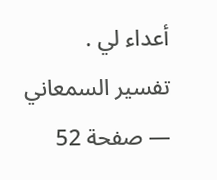أعداء لي .
تفسير السمعاني — صفحة 52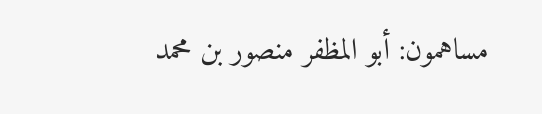مساهمون: أبو المظفر منصور بن محمد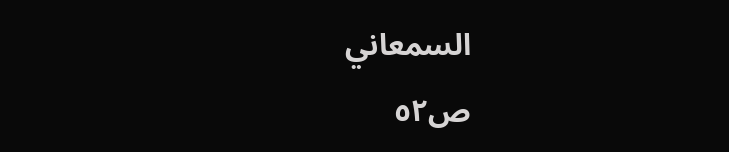السمعاني
ص٥٢